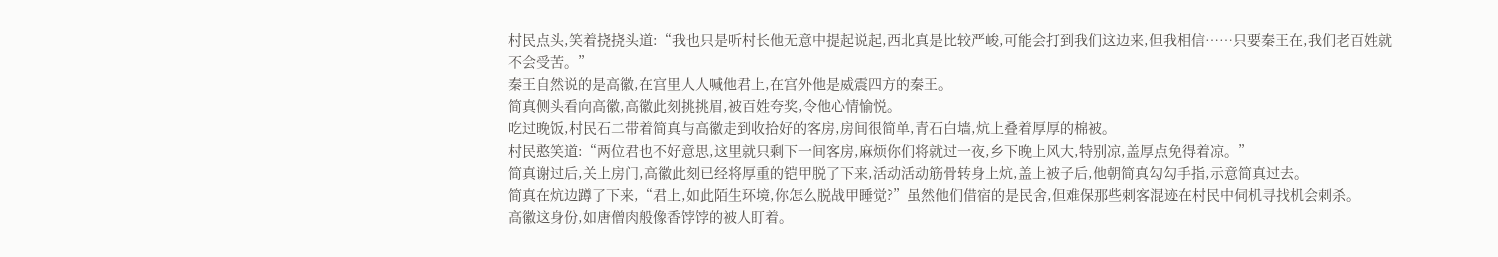村民点头,笑着挠挠头道:“我也只是听村长他无意中提起说起,西北真是比较严峻,可能会打到我们这边来,但我相信……只要秦王在,我们老百姓就不会受苦。”
秦王自然说的是高徽,在宫里人人喊他君上,在宫外他是威震四方的秦王。
简真侧头看向高徽,高徽此刻挑挑眉,被百姓夸奖,令他心情愉悦。
吃过晚饭,村民石二带着简真与高徽走到收拾好的客房,房间很简单,青石白墙,炕上叠着厚厚的棉被。
村民憨笑道:“两位君也不好意思,这里就只剩下一间客房,麻烦你们将就过一夜,乡下晚上风大,特别凉,盖厚点免得着凉。”
简真谢过后,关上房门,高徽此刻已经将厚重的铠甲脱了下来,活动活动筋骨转身上炕,盖上被子后,他朝简真勾勾手指,示意简真过去。
简真在炕边蹲了下来,“君上,如此陌生环境,你怎么脱战甲睡觉?”虽然他们借宿的是民舍,但难保那些刺客混迹在村民中伺机寻找机会刺杀。
高徽这身份,如唐僧肉般像香饽饽的被人盯着。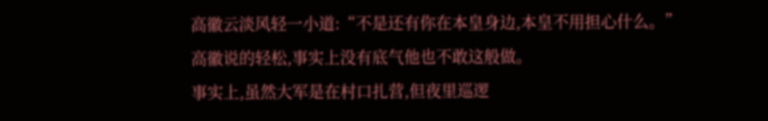高徽云淡风轻一小道:“不是还有你在本皇身边,本皇不用担心什么。”
高徽说的轻松,事实上没有底气他也不敢这般做。
事实上,虽然大军是在村口扎营,但夜里巡逻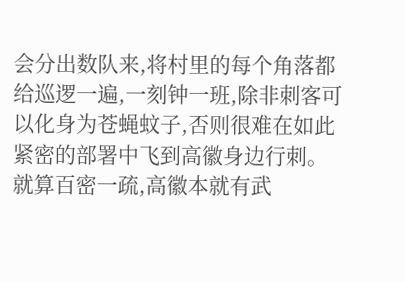会分出数队来,将村里的每个角落都给巡逻一遍,一刻钟一班,除非刺客可以化身为苍蝇蚊子,否则很难在如此紧密的部署中飞到高徽身边行刺。
就算百密一疏,高徽本就有武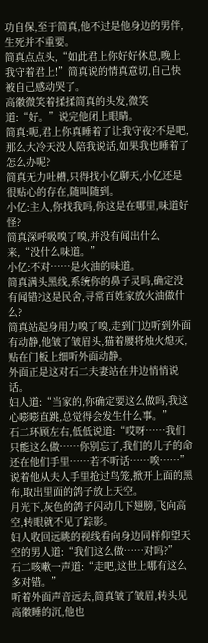功自保,至于简真,他不过是他身边的男伴,生死并不重要。
简真点点头,“如此君上你好好休息,晚上我守着君上!”简真说的情真意切,自己快被自己感动哭了。
高徽微笑着揉揉简真的头发,微笑道:“好。”说完他闭上眼睛。
简真:呃,君上你真睡着了让我守夜?不是吧,那么大冷天没人陪我说话,如果我也睡着了怎么办呢?
简真无力吐槽,只得找小亿聊天,小亿还是很贴心的存在,随叫随到。
小亿:主人,你找我吗,你这是在哪里,味道好怪?
简真深呼吸嗅了嗅,并没有闻出什么来,“没什么味道。”
小亿:不对……是火油的味道。
简真满头黑线,系统你的鼻子灵吗,确定没有闻错?这是民舍,寻常百姓家放火油做什么?
简真站起身用力嗅了嗅,走到门边听到外面有动静,他皱了皱眉头,猫着腰将烛火熄灭,贴在门板上细听外面动静。
外面正是这对石二夫妻站在井边悄悄说话。
妇人道:“当家的,你确定要这么做吗,我这心嘭嘭直跳,总觉得会发生什么事。”
石二环顾左右,低低说道:“哎呀……我们只能这么做……你别忘了,我们的儿子的命还在他们手里……若不听话……唉……”说着他从夫人手里抢过鸟笼,掀开上面的黑布,取出里面的鸽子放上天空。
月光下,灰色的鸽子闪动几下翅膀,飞向高空,转眼就不见了踪影。
妇人收回远眺的视线看向身边同样仰望天空的男人道:“我们这么做……对吗?”
石二咳嗽一声道:“走吧,这世上哪有这么多对错。”
听着外面声音远去,简真皱了皱眉,转头见高徽睡的沉,他也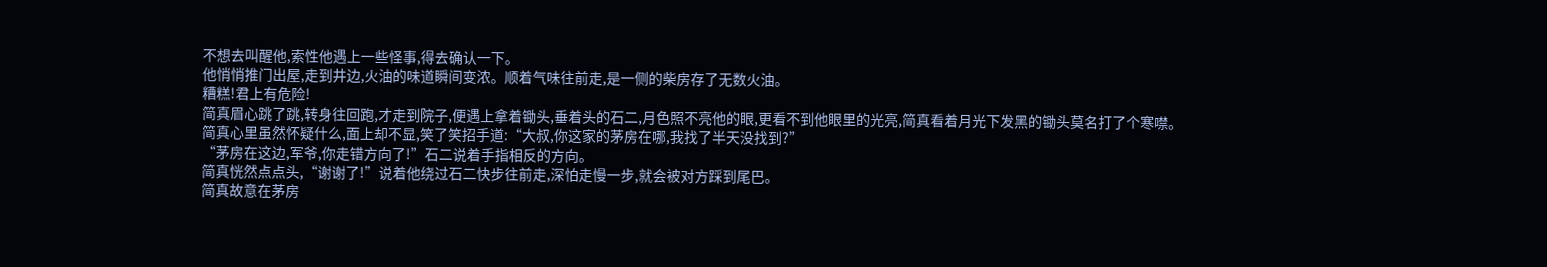不想去叫醒他,索性他遇上一些怪事,得去确认一下。
他悄悄推门出屋,走到井边,火油的味道瞬间变浓。顺着气味往前走,是一侧的柴房存了无数火油。
糟糕!君上有危险!
简真眉心跳了跳,转身往回跑,才走到院子,便遇上拿着锄头,垂着头的石二,月色照不亮他的眼,更看不到他眼里的光亮,简真看着月光下发黑的锄头莫名打了个寒噤。
简真心里虽然怀疑什么,面上却不显,笑了笑招手道:“大叔,你这家的茅房在哪,我找了半天没找到?”
“茅房在这边,军爷,你走错方向了!”石二说着手指相反的方向。
简真恍然点点头,“谢谢了!”说着他绕过石二快步往前走,深怕走慢一步,就会被对方踩到尾巴。
简真故意在茅房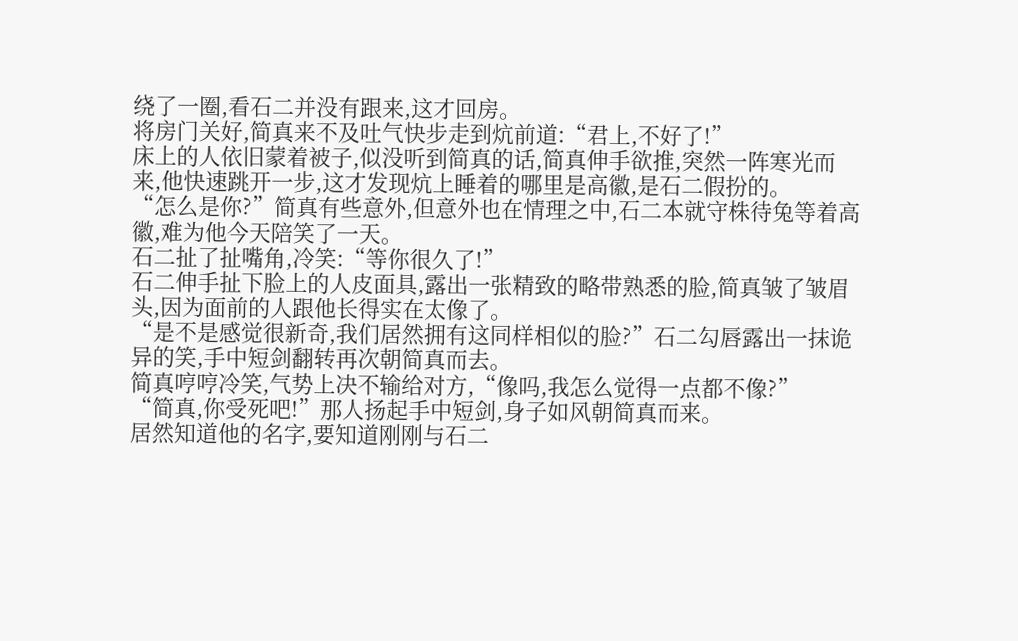绕了一圈,看石二并没有跟来,这才回房。
将房门关好,简真来不及吐气快步走到炕前道:“君上,不好了!”
床上的人依旧蒙着被子,似没听到简真的话,简真伸手欲推,突然一阵寒光而来,他快速跳开一步,这才发现炕上睡着的哪里是高徽,是石二假扮的。
“怎么是你?”简真有些意外,但意外也在情理之中,石二本就守株待兔等着高徽,难为他今天陪笑了一天。
石二扯了扯嘴角,冷笑:“等你很久了!”
石二伸手扯下脸上的人皮面具,露出一张精致的略带熟悉的脸,简真皱了皱眉头,因为面前的人跟他长得实在太像了。
“是不是感觉很新奇,我们居然拥有这同样相似的脸?”石二勾唇露出一抹诡异的笑,手中短剑翻转再次朝简真而去。
简真哼哼冷笑,气势上决不输给对方,“像吗,我怎么觉得一点都不像?”
“简真,你受死吧!”那人扬起手中短剑,身子如风朝简真而来。
居然知道他的名字,要知道刚刚与石二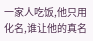一家人吃饭,他只用化名,谁让他的真名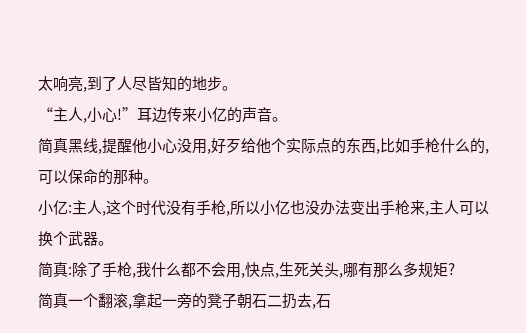太响亮,到了人尽皆知的地步。
“主人,小心!”耳边传来小亿的声音。
简真黑线,提醒他小心没用,好歹给他个实际点的东西,比如手枪什么的,可以保命的那种。
小亿:主人,这个时代没有手枪,所以小亿也没办法变出手枪来,主人可以换个武器。
简真:除了手枪,我什么都不会用,快点,生死关头,哪有那么多规矩?
简真一个翻滚,拿起一旁的凳子朝石二扔去,石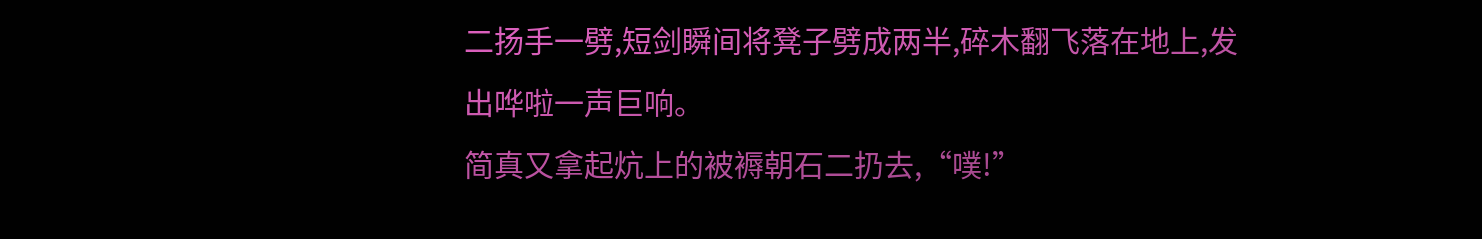二扬手一劈,短剑瞬间将凳子劈成两半,碎木翻飞落在地上,发出哗啦一声巨响。
简真又拿起炕上的被褥朝石二扔去,“噗!”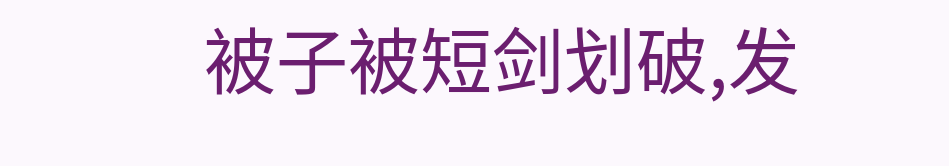被子被短剑划破,发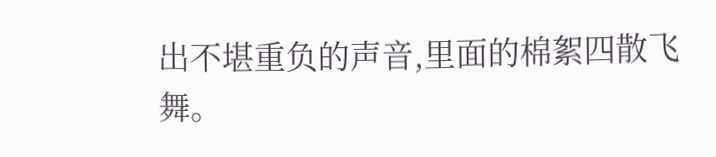出不堪重负的声音,里面的棉絮四散飞舞。